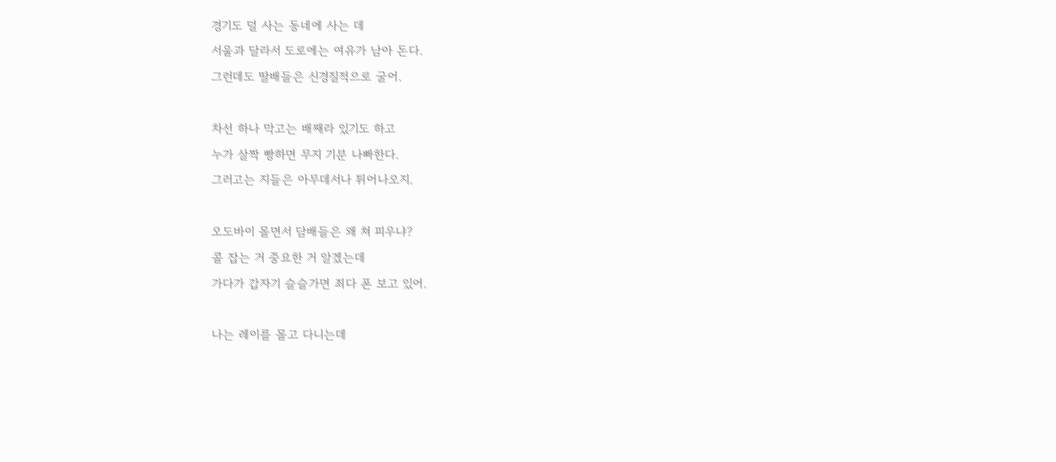경기도 덜 사는 동네에 사는 데
서울과 달라서 도로에는 여유가 남아 돈다.
그런데도 딸배들은 신경질적으로 굴어.

차선 하나 막고는 배째라 있기도 하고
누가 살짝 빵하면 무지 기분 나빠한다.
그러고는 지들은 아무데서나 튀어나오지.

오도바이 몰면서 담배들은 왜 쳐 피우냐?
콜 잡는 거 중요한 거 알겠는데
가다가 갑자기 슬슬가면 죄다 폰 보고 있어.

나는 레이를 몰고 다니는데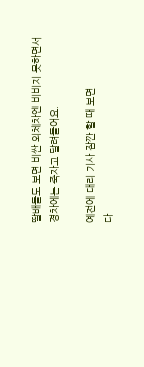딸배들도 보면 비싼 외체차엔 비비지 못하면서
경차에는 죽자고 달려들어요.

예전에 대리 기사 잠깐 할 때 보면
다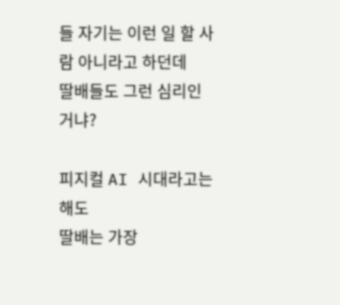들 자기는 이런 일 할 사람 아니라고 하던데
딸배들도 그런 심리인 거냐?

피지컬 AI 시대라고는 해도
딸배는 가장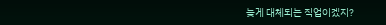늦게 대체되는 직업이겠지?